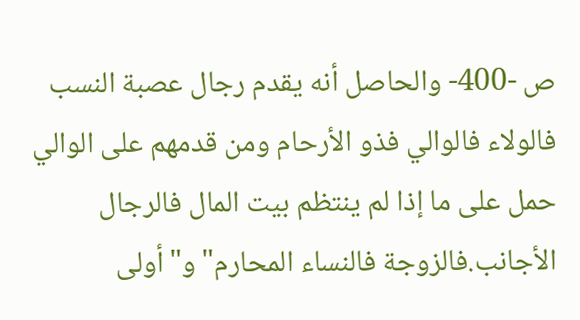ص -400- والحاصل أنه يقدم رجال عصبة النسب فالولاء فالوالي فذو الأرحام ومن قدمهم على الوالي حمل على ما إذا لم ينتظم بيت المال فالرجال الأجانب.فالزوجة فالنساء المحارم"و"أولى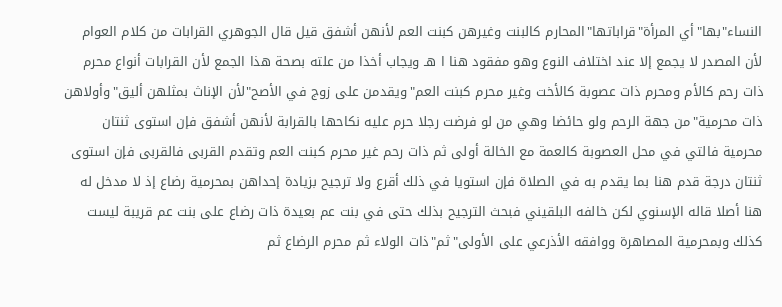النساء"بها"أي المرأة"قراباتها"المحارم كالبنت وغيرهن كبنت العم لأنهن أشفق قيل قال الجوهري القرابات من كلام العوام لأن المصدر لا يجمع إلا عند اختلاف النوع وهو مفقود هنا ا هـ ويجاب أخذا من علته بصحة هذا الجمع لأن القرابات أنواع محرم ذات رحم كالأم ومحرم ذات عصوبة كالأخت وغير محرم كبنت العم"ويقدمن على زوج في الأصح"لأن الإناث بمثلهن أليق"وأولاهن ذات محرمية"من جهة الرحم ولو حائضا وهي من لو فرضت رجلا حرم عليه نكاحها بالقرابة لأنهن أشفق فإن استوى ثنتان محرمية فالتي في محل العصوبة كالعمة مع الخالة أولى ثم ذات رحم غير محرم كبنت العم وتقدم القربى فالقربى فإن استوى ثنتان درجة قدم هنا بما يقدم به في الصلاة فإن استويا في ذلك أقرع ولا ترجيح بزيادة إحداهن بمحرمية رضاع إذ لا مدخل له هنا أصلا قاله الإسنوي لكن خالفه البلقيني فبحث الترجيح بذلك حتى في بنت عم بعيدة ذات رضاع على بنت عم قريبة ليست كذلك وبمحرمية المصاهرة ووافقه الأذرعي على الأولى"ثم"ذات الولاء ثم محرم الرضاع ثم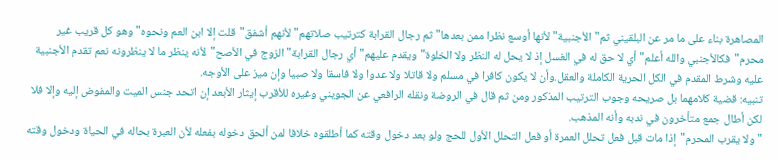المصاهرة بناء على ما مر عن البلقيني ثم"الأجنبية"لأنها أوسع نظرا ممن بعدها"ثم رجال القرابة كترتيب صلاتهم"لأنهم أشفق"قلت إلا ابن العم ونحوه"وهو كل قريب غير محرم"فكالأجنبي والله أعلم"أي لا حق له في الغسل إذ لا يحل له النظر ولا الخلوة"ويقدم عليهم"أي رجال القرابة"الزوج في الأصح"لأنه ينظر ما لا ينظرونه نعم تقدم الأجنبية عليه وشرط المقدم في الكل الحرية الكاملة والعقل.وأن لا يكون كافرا في مسلم ولا قاتلا ولا عدوا ولا فاسقا ولا صبيا وإن ميز على الأوجه.
تنبيه: قضية كلامهما بل صريحه وجوب الترتيب المذكور ومن ثم قال في الروضة ونقله الرافعي عن الجويني وغيره للأقرب إيثار الأبعد إن اتحد جنس الميت والمفوض إليه وإلا فلا لكن أطال جمع متأخرون في ندبه وأنه المذهب.
"ولا يقرب المحرم"إذا مات قبل فعل تحلل العمرة أو فعل التحلل الأول للحج ولو بعد دخول وقته كما أطلقوه خلافا لمن ألحق دخوله بفعله لأن العبرة بحاله في الحياة ودخول وقته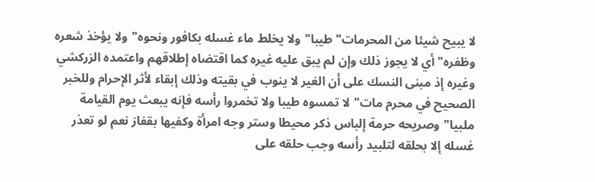لا يبيح شيئا من المحرمات"طيبا"ولا يخلط ماء غسله بكافور ونحوه"ولا يؤخذ شعره وظفره"أي لا يجوز ذلك وإن لم يبق عليه غيره كما اقتضاه إطلاقهم واعتمده الزركشي وغيره إذ مبنى النسك على أن الغير لا ينوب في بقيته وذلك إبقاء لأثر الإحرام وللخبر الصحيح في محرم مات"لا تمسوه طيبا ولا تخمروا رأسه فإنه يبعث يوم القيامة ملبيا"وصريحه حرمة إلباس ذكر محيطا وستر وجه امرأة وكفيها بقفاز نعم لو تعذر غسله إلا بحلقه لتلبيد رأسه وجب حلقه على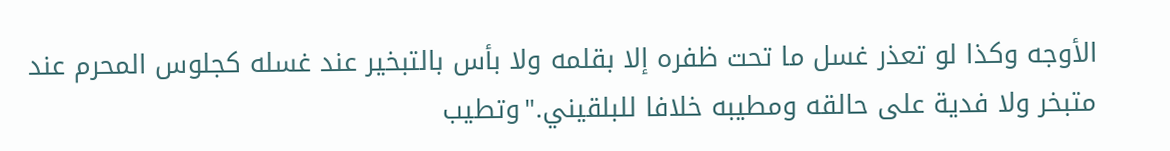الأوجه وكذا لو تعذر غسل ما تحت ظفره إلا بقلمه ولا بأس بالتبخير عند غسله كجلوس المحرم عند متبخر ولا فدية على حالقه ومطيبه خلافا للبلقيني."وتطيب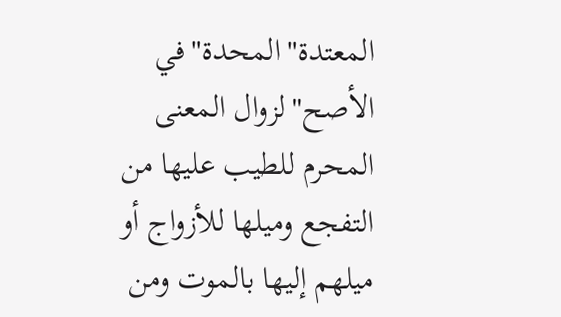المعتدة"المحدة"في الأصح"لزوال المعنى المحرم للطيب عليها من التفجع وميلها للأزواج أو ميلهم إليها بالموت ومن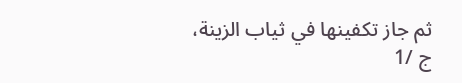ثم جاز تكفينها في ثياب الزينة،
ج /1